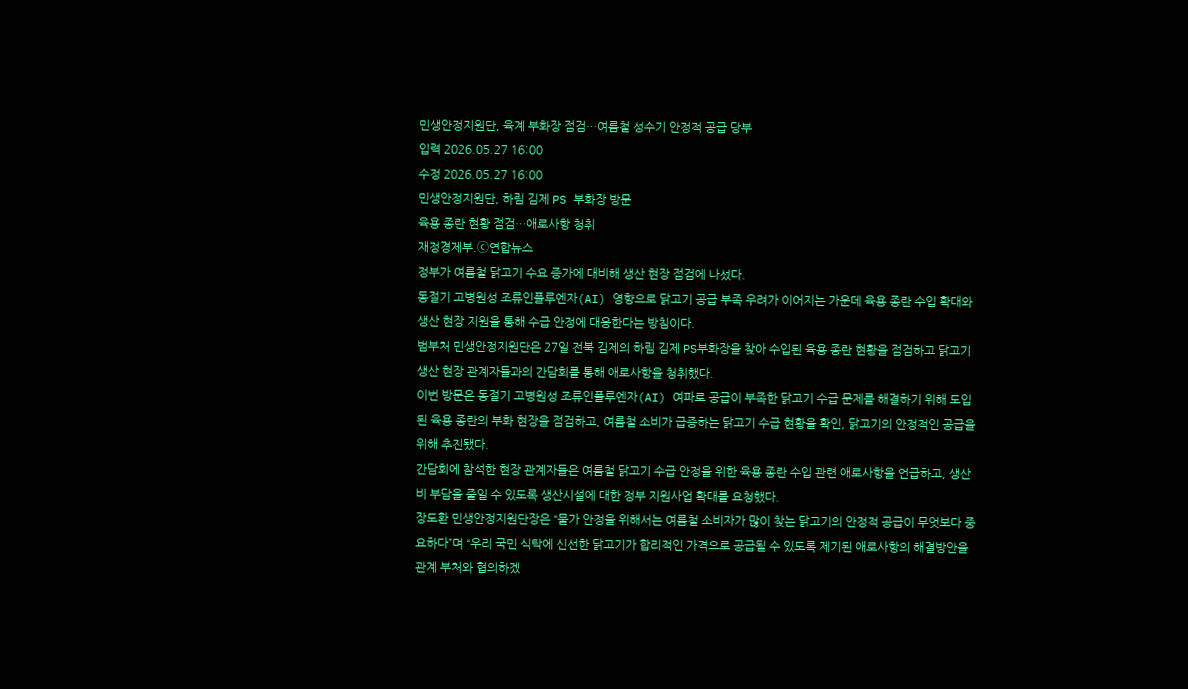민생안정지원단, 육계 부화장 점검…여름철 성수기 안정적 공급 당부
입력 2026.05.27 16:00
수정 2026.05.27 16:00
민생안정지원단, 하림 김제 PS 부화장 방문
육용 종란 현황 점검…애로사항 청취
재정경제부.ⓒ연합뉴스
정부가 여름철 닭고기 수요 증가에 대비해 생산 현장 점검에 나섰다.
동절기 고병원성 조류인플루엔자(AI) 영향으로 닭고기 공급 부족 우려가 이어지는 가운데 육용 종란 수입 확대와 생산 현장 지원을 통해 수급 안정에 대응한다는 방침이다.
범부처 민생안정지원단은 27일 전북 김제의 하림 김제 PS부화장을 찾아 수입된 육용 종란 현황을 점검하고 닭고기 생산 현장 관계자들과의 간담회를 통해 애로사항을 청취했다.
이번 방문은 동절기 고병원성 조류인플루엔자(AI) 여파로 공급이 부족한 닭고기 수급 문제를 해결하기 위해 도입된 육용 종란의 부화 현장을 점검하고, 여름철 소비가 급증하는 닭고기 수급 현황을 확인, 닭고기의 안정적인 공급을 위해 추진됐다.
간담회에 참석한 현장 관계자들은 여름철 닭고기 수급 안정을 위한 육용 종란 수입 관련 애로사항을 언급하고, 생산비 부담을 줄일 수 있도록 생산시설에 대한 정부 지원사업 확대를 요청했다.
장도환 민생안정지원단장은 “물가 안정을 위해서는 여름철 소비자가 많이 찾는 닭고기의 안정적 공급이 무엇보다 중요하다”며 “우리 국민 식탁에 신선한 닭고기가 합리적인 가격으로 공급될 수 있도록 제기된 애로사항의 해결방안을 관계 부처와 협의하겠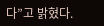다”고 밝혔다.